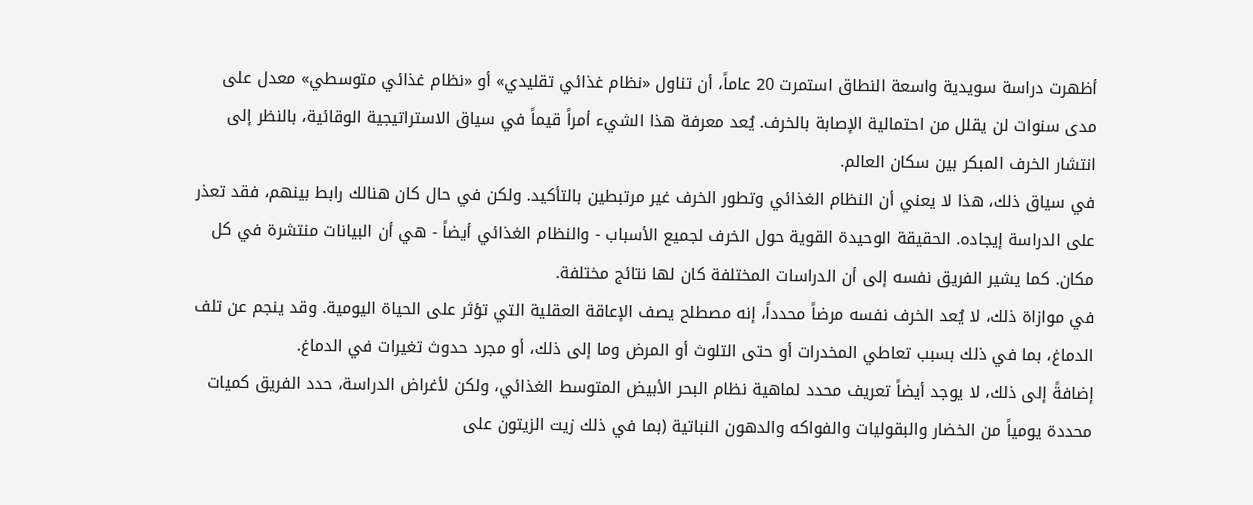أظهرت دراسة سويدية واسعة النطاق استمرت 20 عاماً، أن تناول «نظام غذائي تقليدي» أو «نظام غذائي متوسطي» معدل على مدى سنوات لن يقلل من احتمالية الإصابة بالخرف. يُعد معرفة هذا الشيء أمراً قيماً في سياق الاستراتيجية الوقائية، بالنظر إلى انتشار الخرف المبكر بين سكان العالم.
في سياق ذلك، هذا لا يعني أن النظام الغذائي وتطور الخرف غير مرتبطين بالتأكيد. ولكن في حال كان هنالك رابط بينهم، فقد تعذر على الدراسة إيجاده. الحقيقة الوحيدة القوية حول الخرف لجميع الأسباب - والنظام الغذائي أيضاً - هي أن البيانات منتشرة في كل مكان. كما يشير الفريق نفسه إلى أن الدراسات المختلفة كان لها نتائج مختلفة.
في موازاة ذلك، لا يُعد الخرف نفسه مرضاً محدداً، إنه مصطلح يصف الإعاقة العقلية التي تؤثر على الحياة اليومية. وقد ينجم عن تلف الدماغ، بما في ذلك بسبب تعاطي المخدرات أو حتى التلوث أو المرض وما إلى ذلك، أو مجرد حدوث تغيرات في الدماغ.
إضافةً إلى ذلك، لا يوجد أيضاً تعريف محدد لماهية نظام البحر الأبيض المتوسط الغذائي، ولكن لأغراض الدراسة، حدد الفريق كميات محددة يومياً من الخضار والبقوليات والفواكه والدهون النباتية (بما في ذلك زيت الزيتون على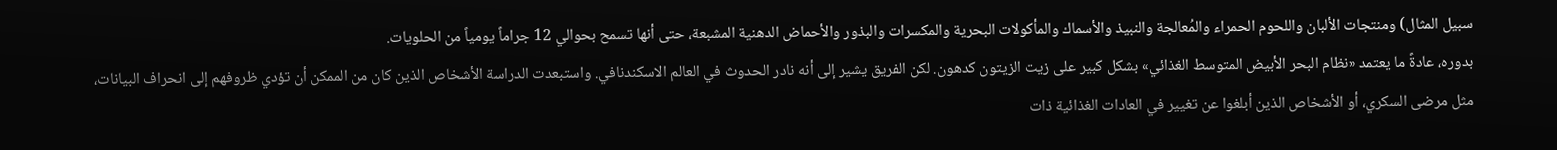سبيل المثال) ومنتجات الألبان واللحوم الحمراء والمُعالجة والنبيذ والأسماك والمأكولات البحرية والمكسرات والبذور والأحماض الدهنية المشبعة، حتى أنها تسمح بحوالي 12 جراماً يومياً من الحلويات.
بدوره، عادةً ما يعتمد «نظام البحر الأبيض المتوسط الغذائي» بشكل كبير على زيت الزيتون كدهون. لكن الفريق يشير إلى أنه نادر الحدوث في العالم الاسكندنافي. واستبعدت الدراسة الأشخاص الذين كان من الممكن أن تؤدي ظروفهم إلى انحراف البيانات، مثل مرضى السكري، أو الأشخاص الذين أبلغوا عن تغيير في العادات الغذائية ذات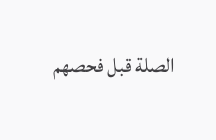الصلة قبل فحصهم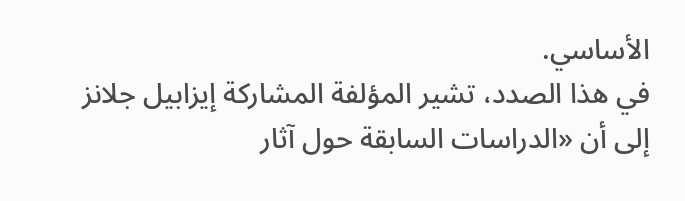الأساسي.
في هذا الصدد، تشير المؤلفة المشاركة إيزابيل جلانز إلى أن «الدراسات السابقة حول آثار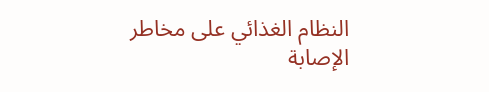النظام الغذائي على مخاطر الإصابة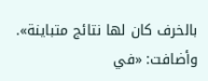بالخرف كان لها نتائج متباينة». وأضافت: «في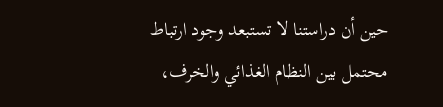حين أن دراستنا لا تستبعد وجود ارتباط محتمل بين النظام الغذائي والخرف،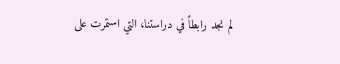لم نجد رابطاً في دراستنا، التي استمرت على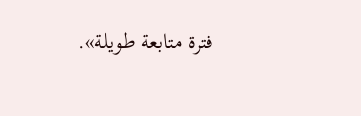فترة متابعة طويلة».